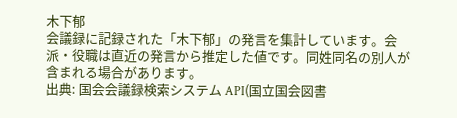木下郁
会議録に記録された「木下郁」の発言を集計しています。会派・役職は直近の発言から推定した値です。同姓同名の別人が含まれる場合があります。
出典: 国会会議録検索システム API(国立国会図書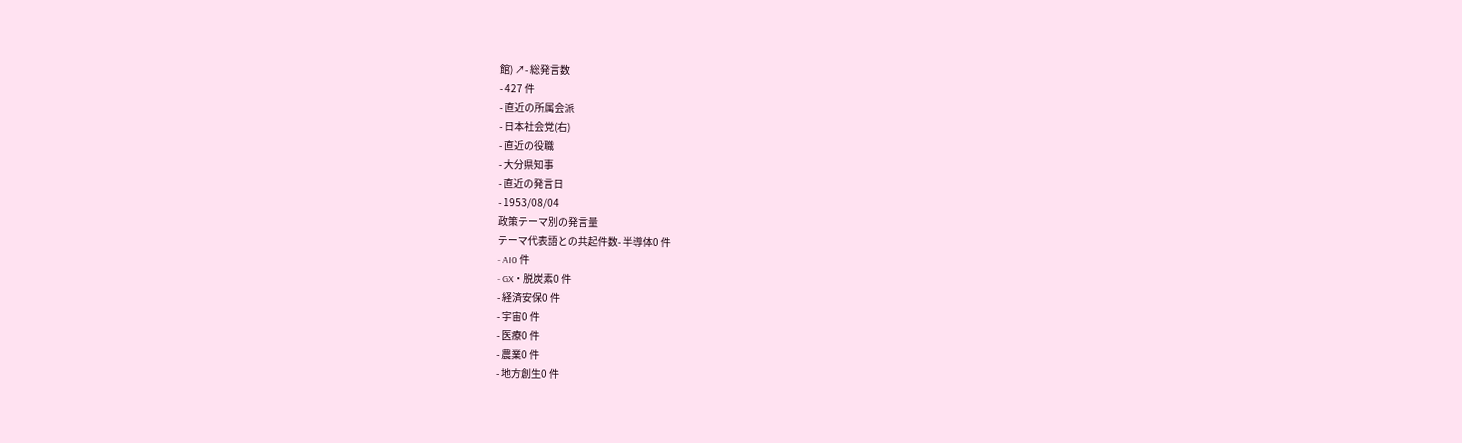館) ↗- 総発言数
- 427 件
- 直近の所属会派
- 日本社会党(右)
- 直近の役職
- 大分県知事
- 直近の発言日
- 1953/08/04
政策テーマ別の発言量
テーマ代表語との共起件数- 半導体0 件
- AI0 件
- GX・脱炭素0 件
- 経済安保0 件
- 宇宙0 件
- 医療0 件
- 農業0 件
- 地方創生0 件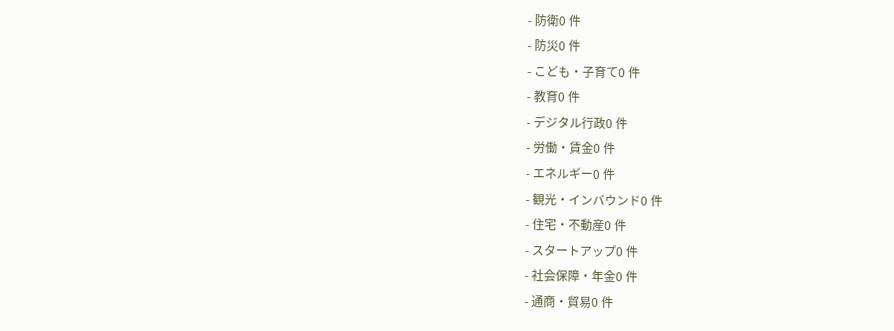- 防衛0 件
- 防災0 件
- こども・子育て0 件
- 教育0 件
- デジタル行政0 件
- 労働・賃金0 件
- エネルギー0 件
- 観光・インバウンド0 件
- 住宅・不動産0 件
- スタートアップ0 件
- 社会保障・年金0 件
- 通商・貿易0 件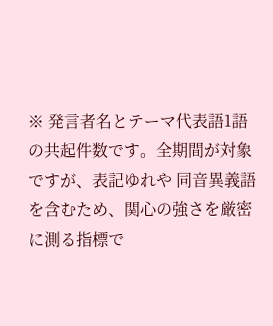※ 発言者名とテーマ代表語1語の共起件数です。全期間が対象ですが、表記ゆれや 同音異義語を含むため、関心の強さを厳密に測る指標で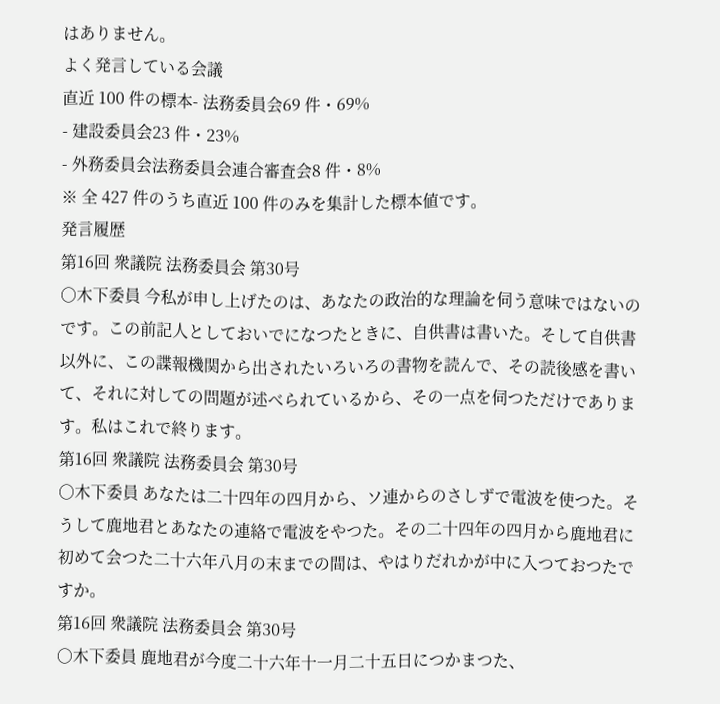はありません。
よく発言している会議
直近 100 件の標本- 法務委員会69 件・69%
- 建設委員会23 件・23%
- 外務委員会法務委員会連合審査会8 件・8%
※ 全 427 件のうち直近 100 件のみを集計した標本値です。
発言履歴
第16回 衆議院 法務委員会 第30号
○木下委員 今私が申し上げたのは、あなたの政治的な理論を伺う意味ではないのです。この前記人としておいでになつたときに、自供書は書いた。そして自供書以外に、この諜報機関から出されたいろいろの書物を読んで、その読後感を書いて、それに対しての問題が述べられているから、その一点を伺つただけであります。私はこれで終ります。
第16回 衆議院 法務委員会 第30号
○木下委員 あなたは二十四年の四月から、ソ連からのさしずで電波を使つた。そうして鹿地君とあなたの連絡で電波をやつた。その二十四年の四月から鹿地君に初めて会つた二十六年八月の末までの間は、やはりだれかが中に入つておつたですか。
第16回 衆議院 法務委員会 第30号
○木下委員 鹿地君が今度二十六年十一月二十五日につかまつた、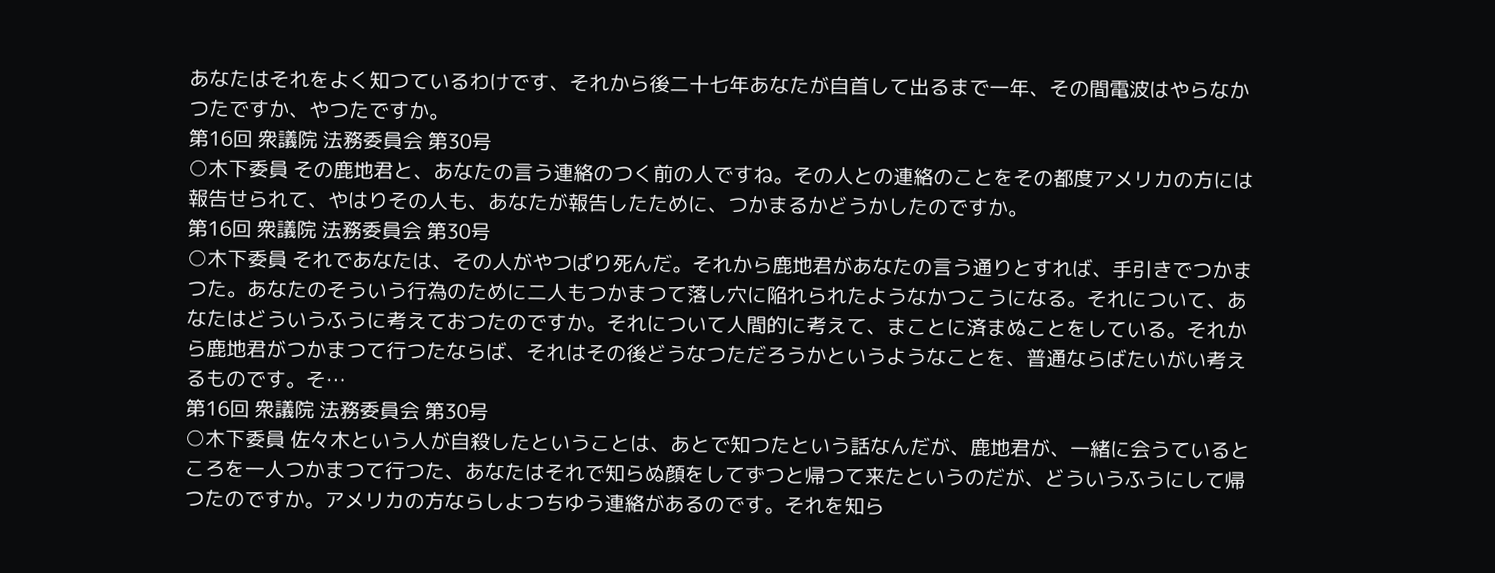あなたはそれをよく知つているわけです、それから後二十七年あなたが自首して出るまで一年、その間電波はやらなかつたですか、やつたですか。
第16回 衆議院 法務委員会 第30号
○木下委員 その鹿地君と、あなたの言う連絡のつく前の人ですね。その人との連絡のことをその都度アメリカの方には報告せられて、やはりその人も、あなたが報告したために、つかまるかどうかしたのですか。
第16回 衆議院 法務委員会 第30号
○木下委員 それであなたは、その人がやつぱり死んだ。それから鹿地君があなたの言う通りとすれば、手引きでつかまつた。あなたのそういう行為のために二人もつかまつて落し穴に陥れられたようなかつこうになる。それについて、あなたはどういうふうに考えておつたのですか。それについて人間的に考えて、まことに済まぬことをしている。それから鹿地君がつかまつて行つたならば、それはその後どうなつただろうかというようなことを、普通ならばたいがい考えるものです。そ…
第16回 衆議院 法務委員会 第30号
○木下委員 佐々木という人が自殺したということは、あとで知つたという話なんだが、鹿地君が、一緒に会うているところを一人つかまつて行つた、あなたはそれで知らぬ顔をしてずつと帰つて来たというのだが、どういうふうにして帰つたのですか。アメリカの方ならしよつちゆう連絡があるのです。それを知ら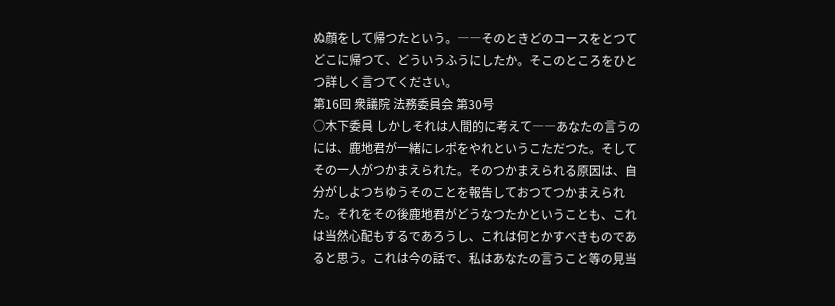ぬ顔をして帰つたという。――そのときどのコースをとつてどこに帰つて、どういうふうにしたか。そこのところをひとつ詳しく言つてください。
第16回 衆議院 法務委員会 第30号
○木下委員 しかしそれは人間的に考えて――あなたの言うのには、鹿地君が一緒にレポをやれというこただつた。そしてその一人がつかまえられた。そのつかまえられる原因は、自分がしよつちゆうそのことを報告しておつてつかまえられた。それをその後鹿地君がどうなつたかということも、これは当然心配もするであろうし、これは何とかすべきものであると思う。これは今の話で、私はあなたの言うこと等の見当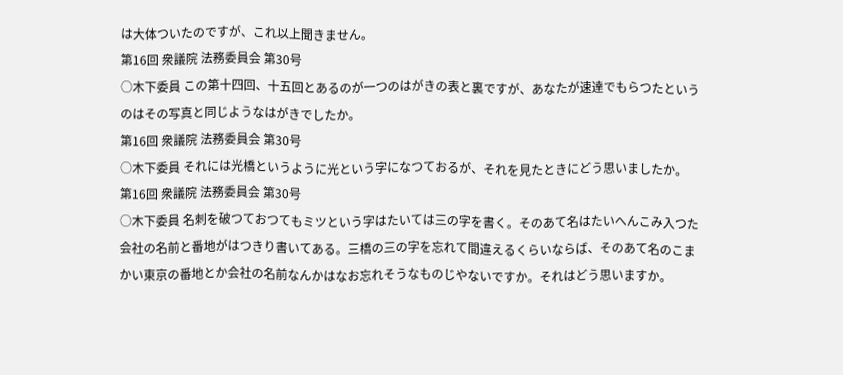は大体ついたのですが、これ以上聞きません。
第16回 衆議院 法務委員会 第30号
○木下委員 この第十四回、十五回とあるのが一つのはがきの表と裏ですが、あなたが速達でもらつたというのはその写真と同じようなはがきでしたか。
第16回 衆議院 法務委員会 第30号
○木下委員 それには光橋というように光という字になつておるが、それを見たときにどう思いましたか。
第16回 衆議院 法務委員会 第30号
○木下委員 名刺を破つておつてもミツという字はたいては三の字を書く。そのあて名はたいへんこみ入つた会社の名前と番地がはつきり書いてある。三橋の三の字を忘れて間違えるくらいならば、そのあて名のこまかい東京の番地とか会社の名前なんかはなお忘れそうなものじやないですか。それはどう思いますか。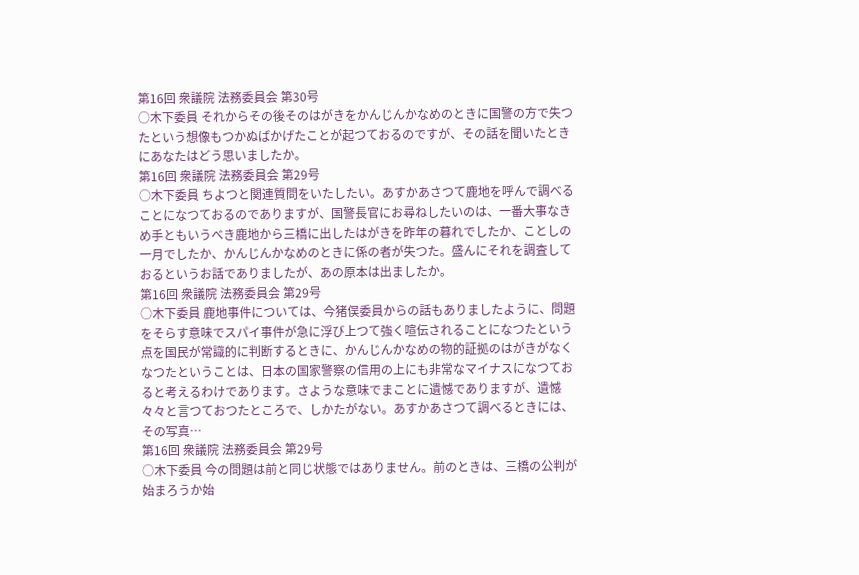第16回 衆議院 法務委員会 第30号
○木下委員 それからその後そのはがきをかんじんかなめのときに国警の方で失つたという想像もつかぬばかげたことが起つておるのですが、その話を聞いたときにあなたはどう思いましたか。
第16回 衆議院 法務委員会 第29号
○木下委員 ちよつと関連質問をいたしたい。あすかあさつて鹿地を呼んで調べることになつておるのでありますが、国警長官にお尋ねしたいのは、一番大事なきめ手ともいうべき鹿地から三橋に出したはがきを昨年の暮れでしたか、ことしの一月でしたか、かんじんかなめのときに係の者が失つた。盛んにそれを調査しておるというお話でありましたが、あの原本は出ましたか。
第16回 衆議院 法務委員会 第29号
○木下委員 鹿地事件については、今猪俣委員からの話もありましたように、問題をそらす意味でスパイ事件が急に浮び上つて強く喧伝されることになつたという点を国民が常識的に判断するときに、かんじんかなめの物的証拠のはがきがなくなつたということは、日本の国家警察の信用の上にも非常なマイナスになつておると考えるわけであります。さような意味でまことに遺憾でありますが、遺憾々々と言つておつたところで、しかたがない。あすかあさつて調べるときには、その写真…
第16回 衆議院 法務委員会 第29号
○木下委員 今の問題は前と同じ状態ではありません。前のときは、三橋の公判が始まろうか始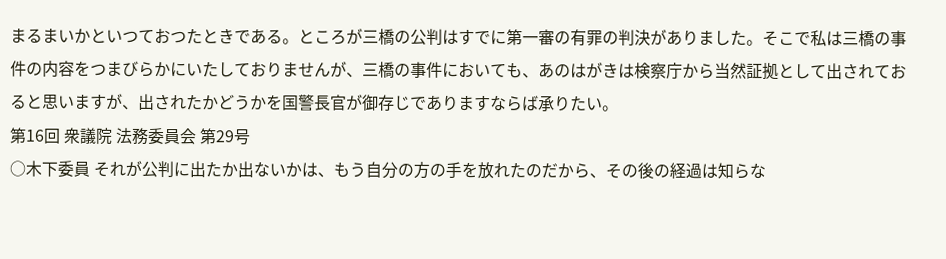まるまいかといつておつたときである。ところが三橋の公判はすでに第一審の有罪の判決がありました。そこで私は三橋の事件の内容をつまびらかにいたしておりませんが、三橋の事件においても、あのはがきは検察庁から当然証拠として出されておると思いますが、出されたかどうかを国警長官が御存じでありますならば承りたい。
第16回 衆議院 法務委員会 第29号
○木下委員 それが公判に出たか出ないかは、もう自分の方の手を放れたのだから、その後の経過は知らな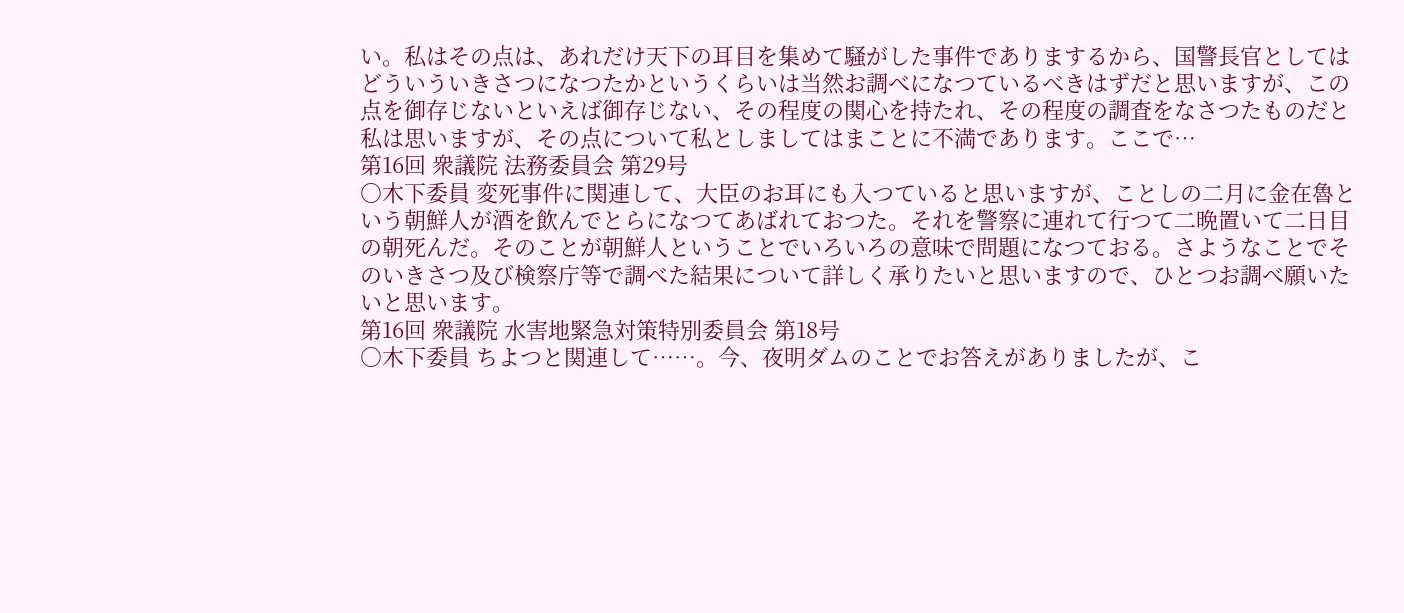い。私はその点は、あれだけ天下の耳目を集めて騒がした事件でありまするから、国警長官としてはどういういきさつになつたかというくらいは当然お調べになつているべきはずだと思いますが、この点を御存じないといえば御存じない、その程度の関心を持たれ、その程度の調査をなさつたものだと私は思いますが、その点について私としましてはまことに不満であります。ここで…
第16回 衆議院 法務委員会 第29号
○木下委員 変死事件に関連して、大臣のお耳にも入つていると思いますが、ことしの二月に金在魯という朝鮮人が酒を飲んでとらになつてあばれておつた。それを警察に連れて行つて二晩置いて二日目の朝死んだ。そのことが朝鮮人ということでいろいろの意味で問題になつておる。さようなことでそのいきさつ及び検察庁等で調べた結果について詳しく承りたいと思いますので、ひとつお調べ願いたいと思います。
第16回 衆議院 水害地緊急対策特別委員会 第18号
○木下委員 ちよつと関連して……。今、夜明ダムのことでお答えがありましたが、こ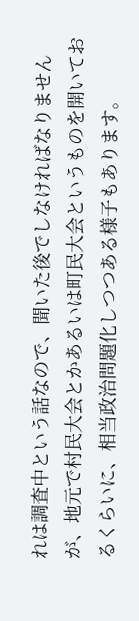れは調査中という話なので、聞いた後でしなければなりませんが、地元で村民大会とかあるいは町民大会というものを開いておるくらいに、相当政治問題化しつつある様子もあります。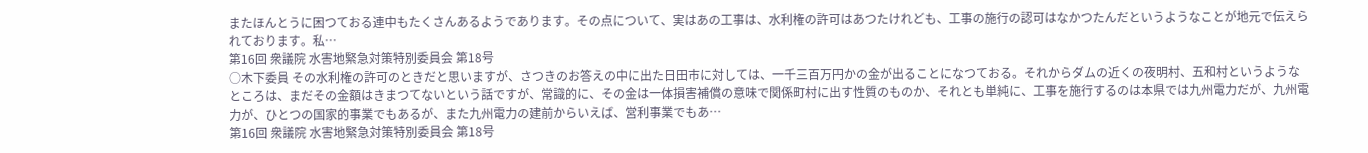またほんとうに困つておる連中もたくさんあるようであります。その点について、実はあの工事は、水利権の許可はあつたけれども、工事の施行の認可はなかつたんだというようなことが地元で伝えられております。私…
第16回 衆議院 水害地緊急対策特別委員会 第18号
○木下委員 その水利権の許可のときだと思いますが、さつきのお答えの中に出た日田市に対しては、一千三百万円かの金が出ることになつておる。それからダムの近くの夜明村、五和村というようなところは、まだその金額はきまつてないという話ですが、常識的に、その金は一体損害補償の意味で関係町村に出す性質のものか、それとも単純に、工事を施行するのは本県では九州電力だが、九州電力が、ひとつの国家的事業でもあるが、また九州電力の建前からいえば、営利事業でもあ…
第16回 衆議院 水害地緊急対策特別委員会 第18号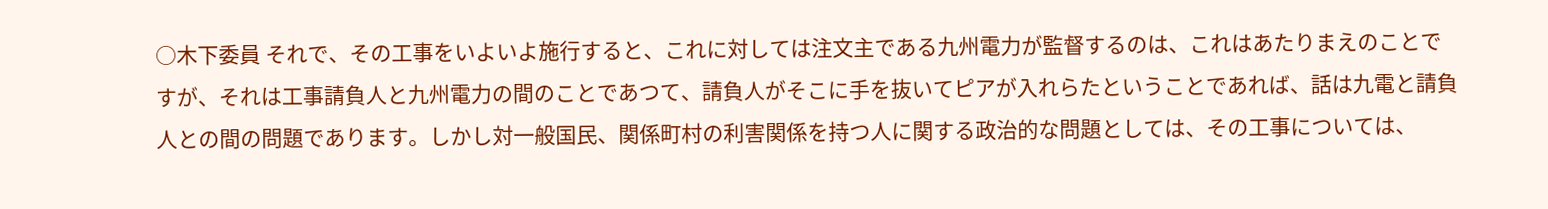○木下委員 それで、その工事をいよいよ施行すると、これに対しては注文主である九州電力が監督するのは、これはあたりまえのことですが、それは工事請負人と九州電力の間のことであつて、請負人がそこに手を抜いてピアが入れらたということであれば、話は九電と請負人との間の問題であります。しかし対一般国民、関係町村の利害関係を持つ人に関する政治的な問題としては、その工事については、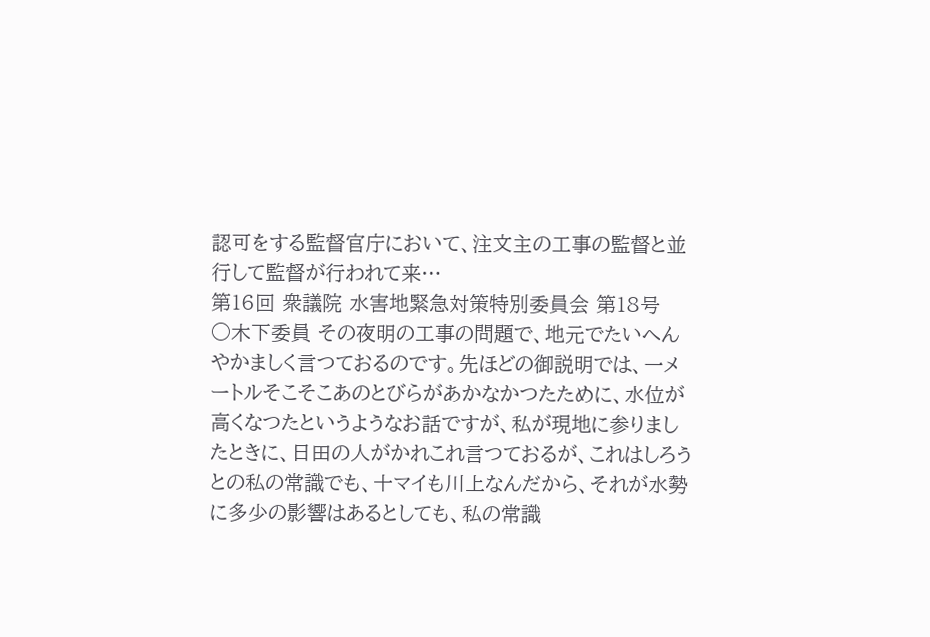認可をする監督官庁において、注文主の工事の監督と並行して監督が行われて来…
第16回 衆議院 水害地緊急対策特別委員会 第18号
○木下委員 その夜明の工事の問題で、地元でたいへんやかましく言つておるのです。先ほどの御説明では、一メートルそこそこあのとびらがあかなかつたために、水位が高くなつたというようなお話ですが、私が現地に参りましたときに、日田の人がかれこれ言つておるが、これはしろうとの私の常識でも、十マイも川上なんだから、それが水勢に多少の影響はあるとしても、私の常識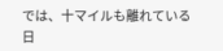では、十マイルも離れている日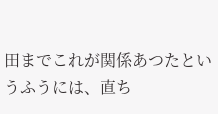田までこれが関係あつたというふうには、直ち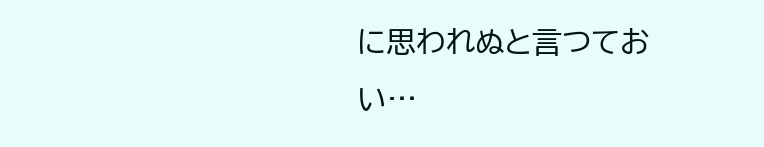に思われぬと言つておい…